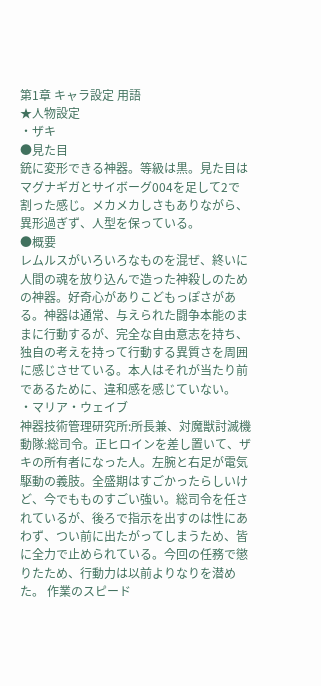第1章 キャラ設定 用語
★人物設定
・ザキ
●見た目
銃に変形できる神器。等級は黒。見た目はマグナギガとサイボーグ004を足して2で割った感じ。メカメカしさもありながら、異形過ぎず、人型を保っている。
●概要
レムルスがいろいろなものを混ぜ、終いに人間の魂を放り込んで造った神殺しのための神器。好奇心がありこどもっぽさがある。神器は通常、与えられた闘争本能のままに行動するが、完全な自由意志を持ち、独自の考えを持って行動する異質さを周囲に感じさせている。本人はそれが当たり前であるために、違和感を感じていない。
・マリア・ウェイブ
神器技術管理研究所:所長兼、対魔獣討滅機動隊:総司令。正ヒロインを差し置いて、ザキの所有者になった人。左腕と右足が電気駆動の義肢。全盛期はすごかったらしいけど、今でもものすごい強い。総司令を任されているが、後ろで指示を出すのは性にあわず、つい前に出たがってしまうため、皆に全力で止められている。今回の任務で懲りたため、行動力は以前よりなりを潜めた。 作業のスピード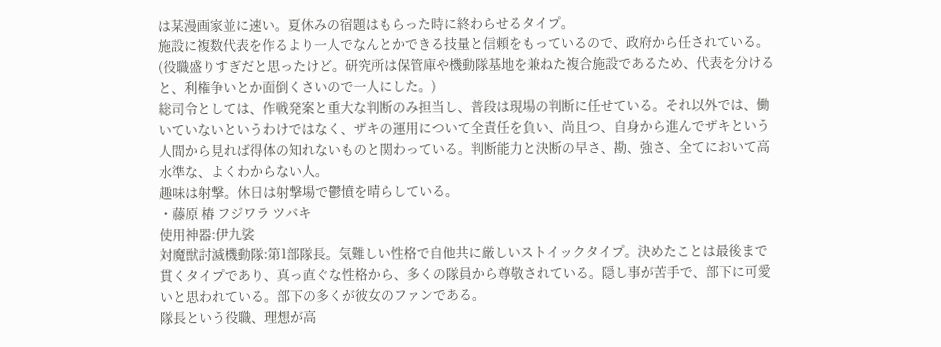は某漫画家並に速い。夏休みの宿題はもらった時に終わらせるタイプ。
施設に複数代表を作るより一人でなんとかできる技量と信頼をもっているので、政府から任されている。(役職盛りすぎだと思ったけど。研究所は保管庫や機動隊基地を兼ねた複合施設であるため、代表を分けると、利権争いとか面倒くさいので一人にした。)
総司令としては、作戦発案と重大な判断のみ担当し、普段は現場の判断に任せている。それ以外では、働いていないというわけではなく、ザキの運用について全責任を負い、尚且つ、自身から進んでザキという人間から見れば得体の知れないものと関わっている。判断能力と決断の早さ、勘、強さ、全てにおいて高水準な、よくわからない人。
趣味は射撃。休日は射撃場で鬱憤を晴らしている。
・藤原 椿 フジワラ ツバキ
使用神器:伊九裟
対魔獣討滅機動隊:第1部隊長。気難しい性格で自他共に厳しいストイックタイプ。決めたことは最後まで貫くタイプであり、真っ直ぐな性格から、多くの隊員から尊敬されている。隠し事が苦手で、部下に可愛いと思われている。部下の多くが彼女のファンである。
隊長という役職、理想が高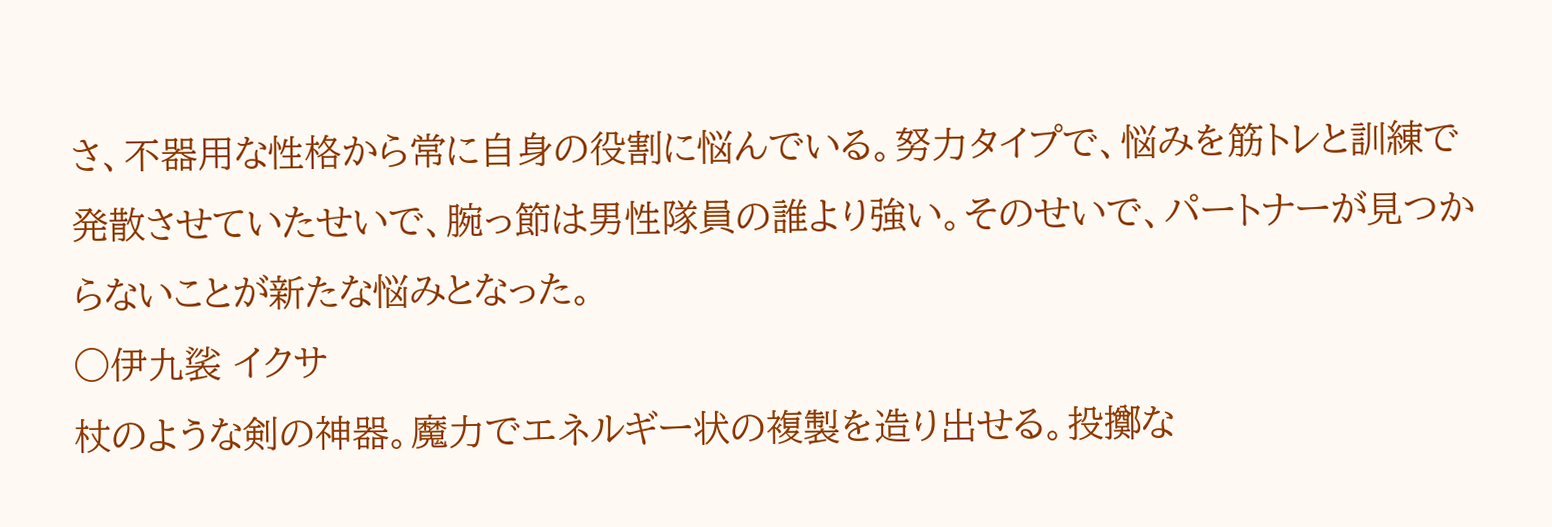さ、不器用な性格から常に自身の役割に悩んでいる。努力タイプで、悩みを筋トレと訓練で発散させていたせいで、腕っ節は男性隊員の誰より強い。そのせいで、パートナーが見つからないことが新たな悩みとなった。
○伊九裟 イクサ
杖のような剣の神器。魔力でエネルギー状の複製を造り出せる。投擲な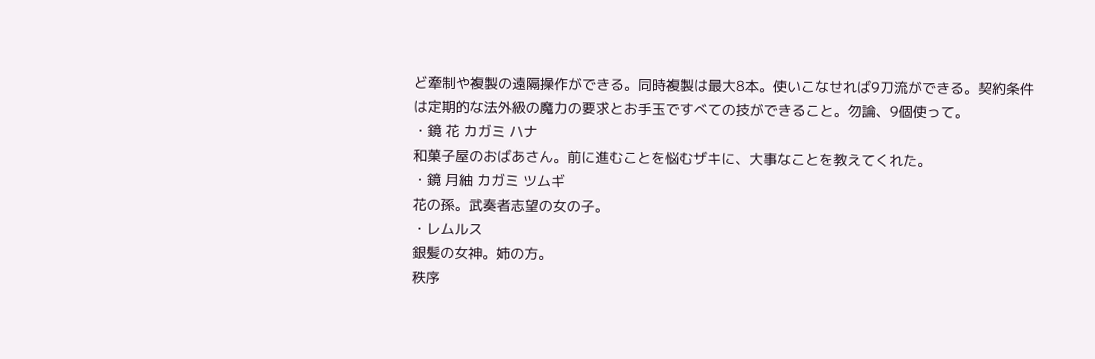ど牽制や複製の遠隔操作ができる。同時複製は最大8本。使いこなせれば9刀流ができる。契約条件は定期的な法外級の魔力の要求とお手玉ですべての技ができること。勿論、9個使って。
・鏡 花 カガミ ハナ
和菓子屋のおばあさん。前に進むことを悩むザキに、大事なことを教えてくれた。
・鏡 月紬 カガミ ツムギ
花の孫。武奏者志望の女の子。
・レムルス
銀髪の女神。姉の方。
秩序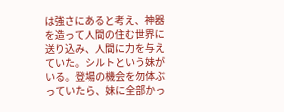は強さにあると考え、神器を造って人間の住む世界に送り込み、人間に力を与えていた。シルトという妹がいる。登場の機会を勿体ぶっていたら、妹に全部かっ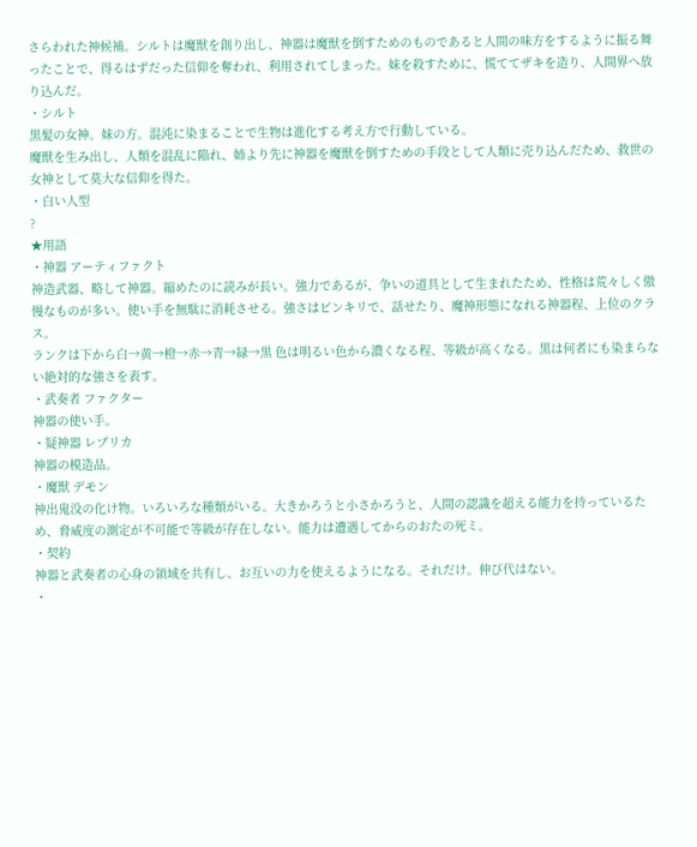さらわれた神候補。シルトは魔獣を創り出し、神器は魔獣を倒すためのものであると人間の味方をするように振る舞ったことで、得るはずだった信仰を奪われ、利用されてしまった。妹を殺すために、慌ててザキを造り、人間界へ放り込んだ。
・シルト
黒髪の女神。妹の方。混沌に染まることで生物は進化する考え方で行動している。
魔獣を生み出し、人類を混乱に陥れ、姉より先に神器を魔獣を倒すための手段として人類に売り込んだため、救世の女神として莫大な信仰を得た。
・白い人型
?
★用語
・神器 アーティファクト
神造武器、略して神器。縮めたのに読みが長い。強力であるが、争いの道具として生まれたため、性格は荒々しく傲慢なものが多い。使い手を無駄に消耗させる。強さはピンキリで、話せたり、魔神形態になれる神器程、上位のクラス。
ランクは下から白→黄→橙→赤→青→緑→黒 色は明るい色から濃くなる程、等級が高くなる。黒は何者にも染まらない絶対的な強さを表す。
・武奏者 ファクター
神器の使い手。
・疑神器 レプリカ
神器の模造品。
・魔獣 デモン
神出鬼没の化け物。いろいろな種類がいる。大きかろうと小さかろうと、人間の認識を超える能力を持っているため、脅威度の測定が不可能で等級が存在しない。能力は遭遇してからのおたの死ミ。
・契約
神器と武奏者の心身の領域を共有し、お互いの力を使えるようになる。それだけ。伸び代はない。
・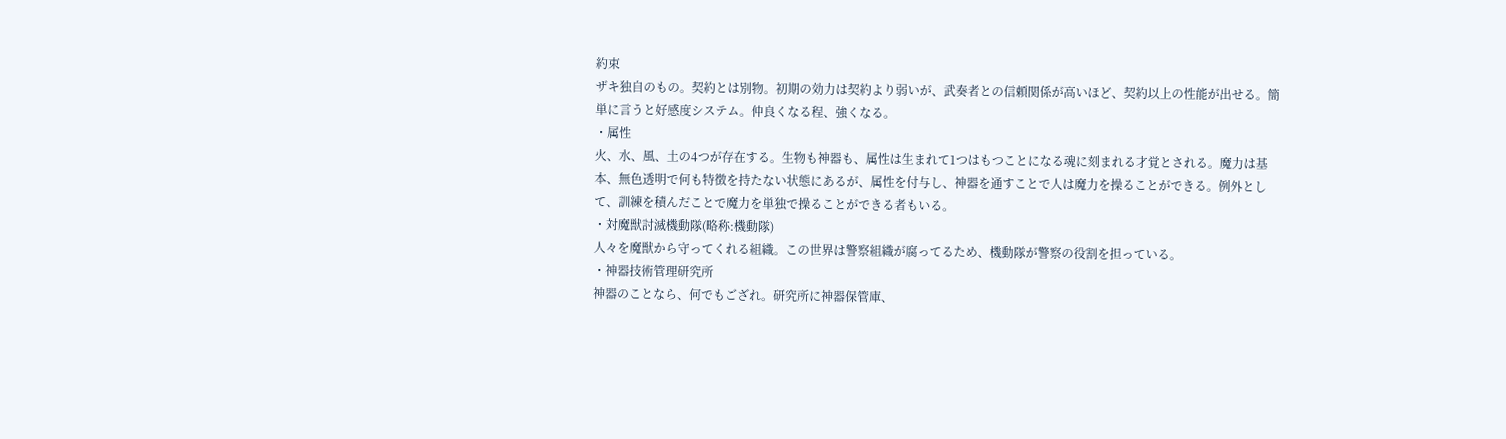約束
ザキ独自のもの。契約とは別物。初期の効力は契約より弱いが、武奏者との信頼関係が高いほど、契約以上の性能が出せる。簡単に言うと好感度システム。仲良くなる程、強くなる。
・属性
火、水、風、土の4つが存在する。生物も神器も、属性は生まれて1つはもつことになる魂に刻まれる才覚とされる。魔力は基本、無色透明で何も特徴を持たない状態にあるが、属性を付与し、神器を通すことで人は魔力を操ることができる。例外として、訓練を積んだことで魔力を単独で操ることができる者もいる。
・対魔獣討滅機動隊(略称:機動隊)
人々を魔獣から守ってくれる組織。この世界は警察組織が腐ってるため、機動隊が警察の役割を担っている。
・神器技術管理研究所
神器のことなら、何でもござれ。研究所に神器保管庫、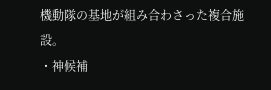機動隊の基地が組み合わさった複合施設。
・神候補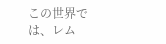この世界では、レム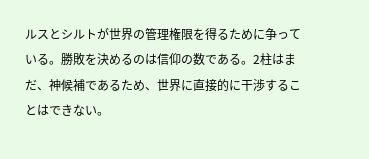ルスとシルトが世界の管理権限を得るために争っている。勝敗を決めるのは信仰の数である。2柱はまだ、神候補であるため、世界に直接的に干渉することはできない。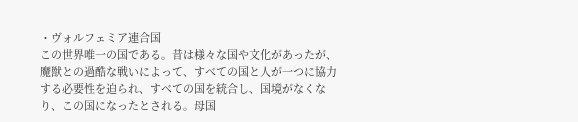・ヴォルフェミア連合国
この世界唯一の国である。昔は様々な国や文化があったが、魔獣との過酷な戦いによって、すべての国と人が一つに協力する必要性を迫られ、すべての国を統合し、国境がなくなり、この国になったとされる。母国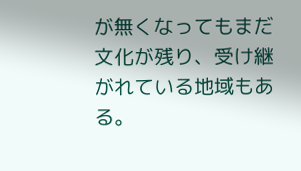が無くなってもまだ文化が残り、受け継がれている地域もある。